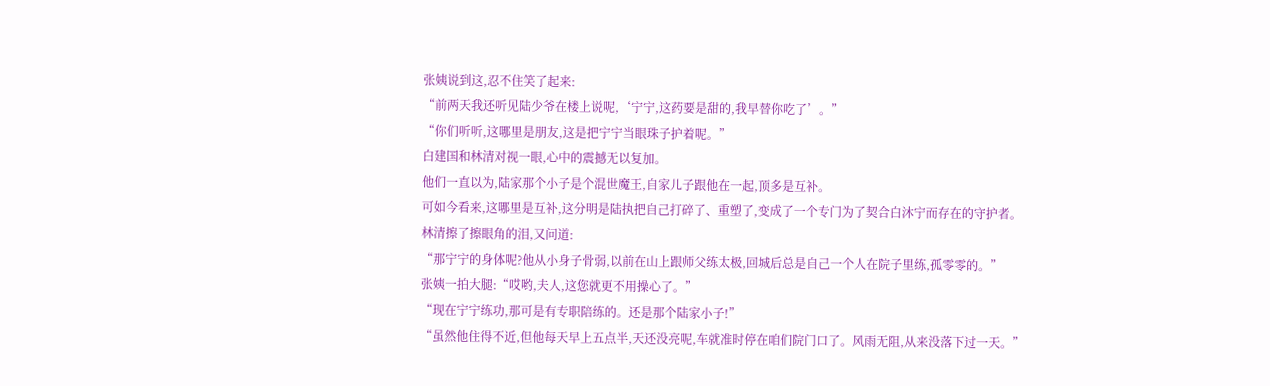张姨说到这,忍不住笑了起来:
“前两天我还听见陆少爷在楼上说呢,‘宁宁,这药要是甜的,我早替你吃了’。”
“你们听听,这哪里是朋友,这是把宁宁当眼珠子护着呢。”
白建国和林清对视一眼,心中的震撼无以复加。
他们一直以为,陆家那个小子是个混世魔王,自家儿子跟他在一起,顶多是互补。
可如今看来,这哪里是互补,这分明是陆执把自己打碎了、重塑了,变成了一个专门为了契合白沐宁而存在的守护者。
林清擦了擦眼角的泪,又问道:
“那宁宁的身体呢?他从小身子骨弱,以前在山上跟师父练太极,回城后总是自己一个人在院子里练,孤零零的。”
张姨一拍大腿:“哎哟,夫人,这您就更不用操心了。”
“现在宁宁练功,那可是有专职陪练的。还是那个陆家小子!”
“虽然他住得不近,但他每天早上五点半,天还没亮呢,车就准时停在咱们院门口了。风雨无阻,从来没落下过一天。”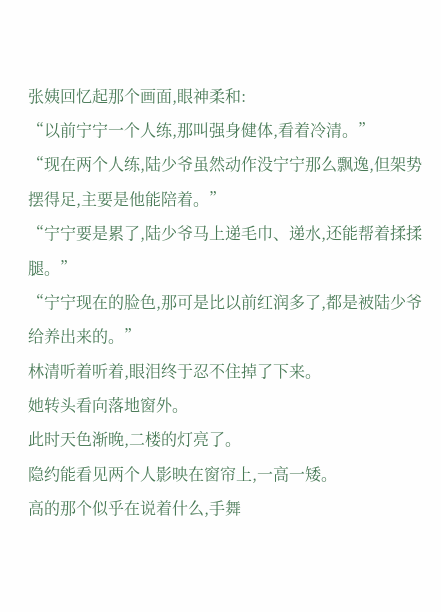张姨回忆起那个画面,眼神柔和:
“以前宁宁一个人练,那叫强身健体,看着冷清。”
“现在两个人练,陆少爷虽然动作没宁宁那么飘逸,但架势摆得足,主要是他能陪着。”
“宁宁要是累了,陆少爷马上递毛巾、递水,还能帮着揉揉腿。”
“宁宁现在的脸色,那可是比以前红润多了,都是被陆少爷给养出来的。”
林清听着听着,眼泪终于忍不住掉了下来。
她转头看向落地窗外。
此时天色渐晚,二楼的灯亮了。
隐约能看见两个人影映在窗帘上,一高一矮。
高的那个似乎在说着什么,手舞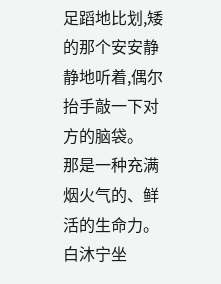足蹈地比划,矮的那个安安静静地听着,偶尔抬手敲一下对方的脑袋。
那是一种充满烟火气的、鲜活的生命力。
白沐宁坐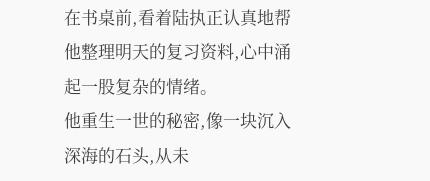在书桌前,看着陆执正认真地帮他整理明天的复习资料,心中涌起一股复杂的情绪。
他重生一世的秘密,像一块沉入深海的石头,从未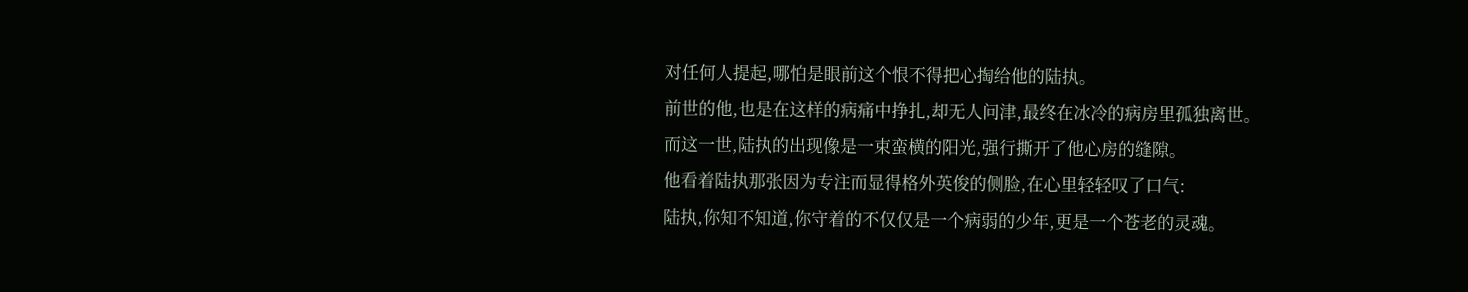对任何人提起,哪怕是眼前这个恨不得把心掏给他的陆执。
前世的他,也是在这样的病痛中挣扎,却无人问津,最终在冰冷的病房里孤独离世。
而这一世,陆执的出现像是一束蛮横的阳光,强行撕开了他心房的缝隙。
他看着陆执那张因为专注而显得格外英俊的侧脸,在心里轻轻叹了口气:
陆执,你知不知道,你守着的不仅仅是一个病弱的少年,更是一个苍老的灵魂。